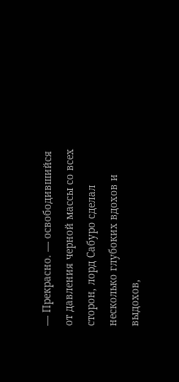— Прекрасно. — освободившийся от давления черной массы со всех сторон, лорд Сабуро сделал несколько глубоких вдохов и выдохов,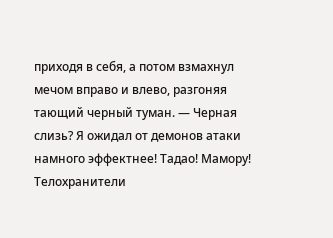приходя в себя, а потом взмахнул мечом вправо и влево, разгоняя тающий черный туман. — Черная слизь? Я ожидал от демонов атаки намного эффектнее! Тадао! Мамору!
Телохранители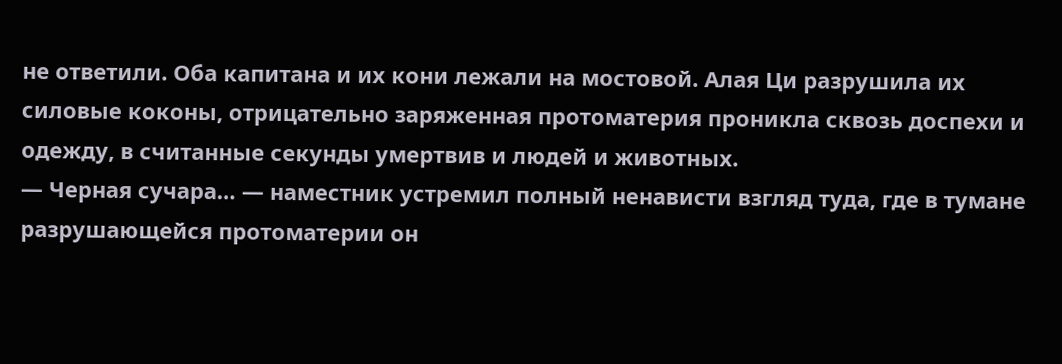не ответили. Оба капитана и их кони лежали на мостовой. Алая Ци разрушила их силовые коконы, отрицательно заряженная протоматерия проникла сквозь доспехи и одежду, в считанные секунды умертвив и людей и животных.
— Черная сучара… — наместник устремил полный ненависти взгляд туда, где в тумане разрушающейся протоматерии он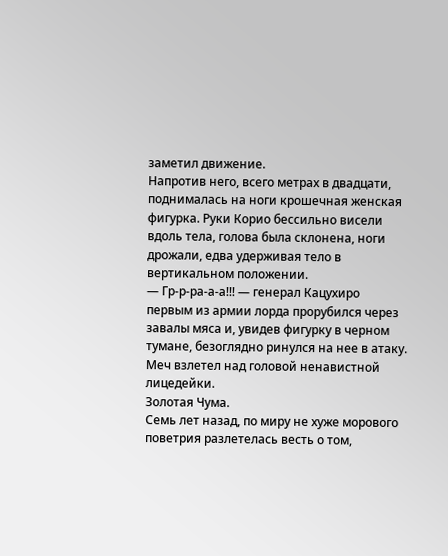заметил движение.
Напротив него, всего метрах в двадцати, поднималась на ноги крошечная женская фигурка. Руки Корио бессильно висели вдоль тела, голова была склонена, ноги дрожали, едва удерживая тело в вертикальном положении.
— Гр-р-ра-а-а!!! — генерал Кацухиро первым из армии лорда прорубился через завалы мяса и, увидев фигурку в черном тумане, безоглядно ринулся на нее в атаку. Меч взлетел над головой ненавистной лицедейки.
Золотая Чума.
Семь лет назад, по миру не хуже морового поветрия разлетелась весть о том,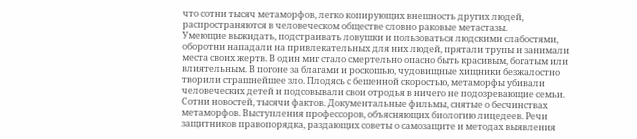что сотни тысяч метаморфов, легко копирующих внешность других людей, распространяются в человеческом обществе словно раковые метастазы.
Умеющие выжидать, подстраивать ловушки и пользоваться людскими слабостями, оборотни нападали на привлекательных для них людей, прятали трупы и занимали места своих жертв. В один миг стало смертельно опасно быть красивым, богатым или влиятельным. В погоне за благами и роскошью, чудовищные хищники безжалостно творили страшнейшее зло. Плодясь с бешенной скоростью, метаморфы убивали человеческих детей и подсовывали свои отродья в ничего не подозревающие семьи.
Сотни новостей, тысячи фактов. Документальные фильмы, снятые о бесчинствах метаморфов. Выступления профессоров, объясняющих биологию лицедеев. Речи защитников правопорядка, раздающих советы о самозащите и методах выявления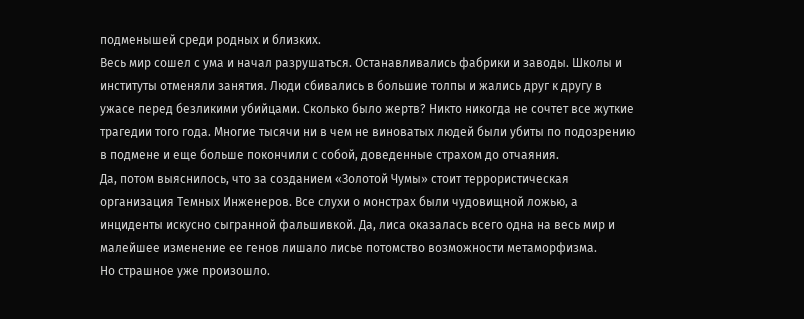подменышей среди родных и близких.
Весь мир сошел с ума и начал разрушаться. Останавливались фабрики и заводы. Школы и институты отменяли занятия. Люди сбивались в большие толпы и жались друг к другу в ужасе перед безликими убийцами. Сколько было жертв? Никто никогда не сочтет все жуткие трагедии того года. Многие тысячи ни в чем не виноватых людей были убиты по подозрению в подмене и еще больше покончили с собой, доведенные страхом до отчаяния.
Да, потом выяснилось, что за созданием «Золотой Чумы» стоит террористическая организация Темных Инженеров. Все слухи о монстрах были чудовищной ложью, а инциденты искусно сыгранной фальшивкой. Да, лиса оказалась всего одна на весь мир и малейшее изменение ее генов лишало лисье потомство возможности метаморфизма.
Но страшное уже произошло.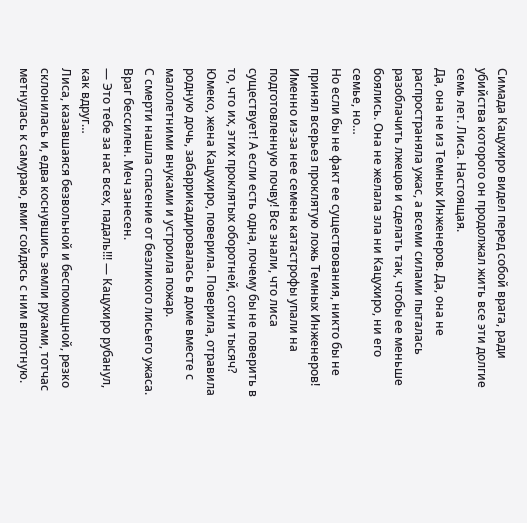Симада Кацухиро видел перед собой врага, ради убийства которого он продолжал жить все эти долгие семь лет. Лиса. Настоящая.
Да, она не из Темных Инженеров. Да, она не распространяла ужас, а всеми силами пыталась разоблачить лжецов и сделать так, чтобы ее меньше боялись. Она не желала зла ни Кацухиро, ни его семье, но…
Но если бы не факт ее существования, никто бы не принял всерьез проклятую ложь Темных Инженеров! Именно из-за нее семена катастрофы упали на подготовленную почву! Все знали, что лиса существует! А если есть одна, почему бы не поверить в то, что их, этих проклятых оборотней, сотни тысяч?
Юмеко, жена Кацухиро, поверила. Поверила, отравила родную дочь, забаррикадировалась в доме вместе с малолетними внуками и устроила пожар.
С смерти нашла спасение от безликого лисьего ужаса.
Враг бессилен. Меч занесен.
— Это тебе за нас всех, падаль!!! — Кацухиро рубанул, как вдруг…
Лиса, казавшаяся безвольной и беспомощной, резко склонилась и, едва коснувшись земли руками, тотчас метнулась к самураю, вмиг сойдясь с ним вплотную.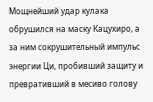Мощнейший удар кулака обрушился на маску Кацухиро, а за ним сокрушительный импульс энергии Ци, пробивший защиту и превративший в месиво голову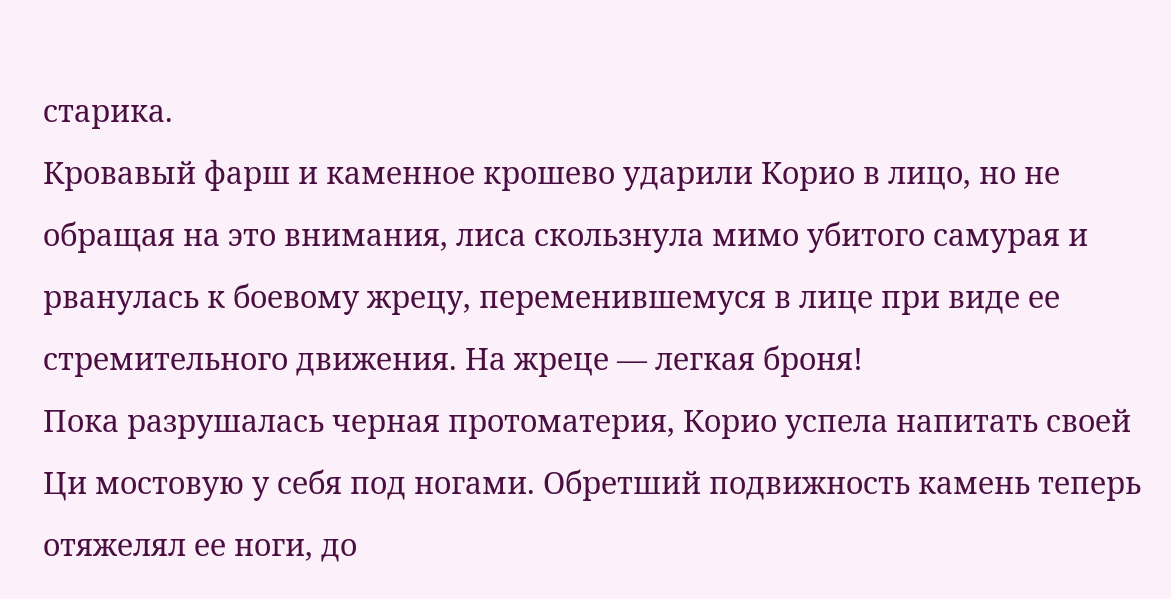старика.
Кровавый фарш и каменное крошево ударили Корио в лицо, но не обращая на это внимания, лиса скользнула мимо убитого самурая и рванулась к боевому жрецу, переменившемуся в лице при виде ее стремительного движения. На жреце — легкая броня!
Пока разрушалась черная протоматерия, Корио успела напитать своей Ци мостовую у себя под ногами. Обретший подвижность камень теперь отяжелял ее ноги, до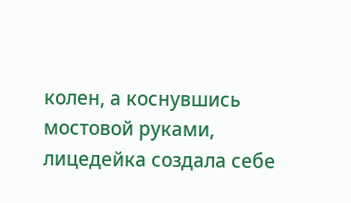колен, а коснувшись мостовой руками, лицедейка создала себе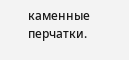каменные перчатки.